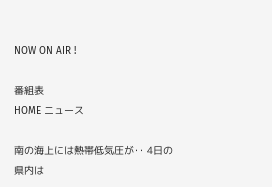NOW ON AIR !

番組表
HOME ニュース

南の海上には熱帯低気圧が‥ 4日の県内は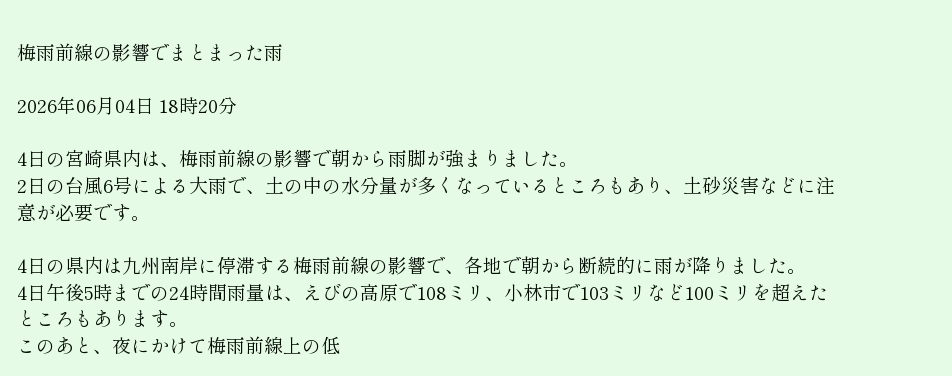梅雨前線の影響でまとまった雨

2026年06月04日 18時20分

4日の宮崎県内は、梅雨前線の影響で朝から雨脚が強まりました。
2日の台風6号による大雨で、土の中の水分量が多くなっているところもあり、土砂災害などに注意が必要です。

4日の県内は九州南岸に停滞する梅雨前線の影響で、各地で朝から断続的に雨が降りました。
4日午後5時までの24時間雨量は、えびの高原で108ミリ、小林市で103ミリなど100ミリを超えたところもあります。
このあと、夜にかけて梅雨前線上の低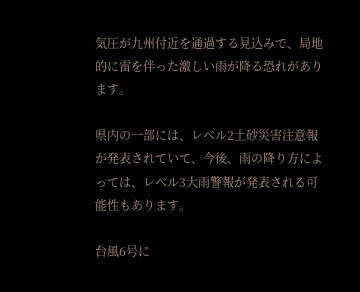気圧が九州付近を通過する見込みで、局地的に雷を伴った激しい雨が降る恐れがあります。

県内の一部には、レベル2土砂災害注意報が発表されていて、今後、雨の降り方によっては、レベル3大雨警報が発表される可能性もあります。

台風6号に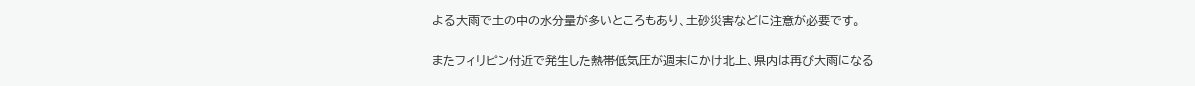よる大雨で土の中の水分量が多いところもあり、土砂災害などに注意が必要です。

またフィリピン付近で発生した熱帯低気圧が週末にかけ北上、県内は再び大雨になる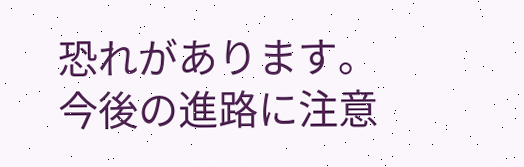恐れがあります。
今後の進路に注意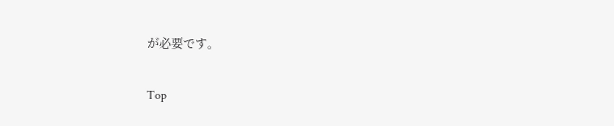が必要です。

Top